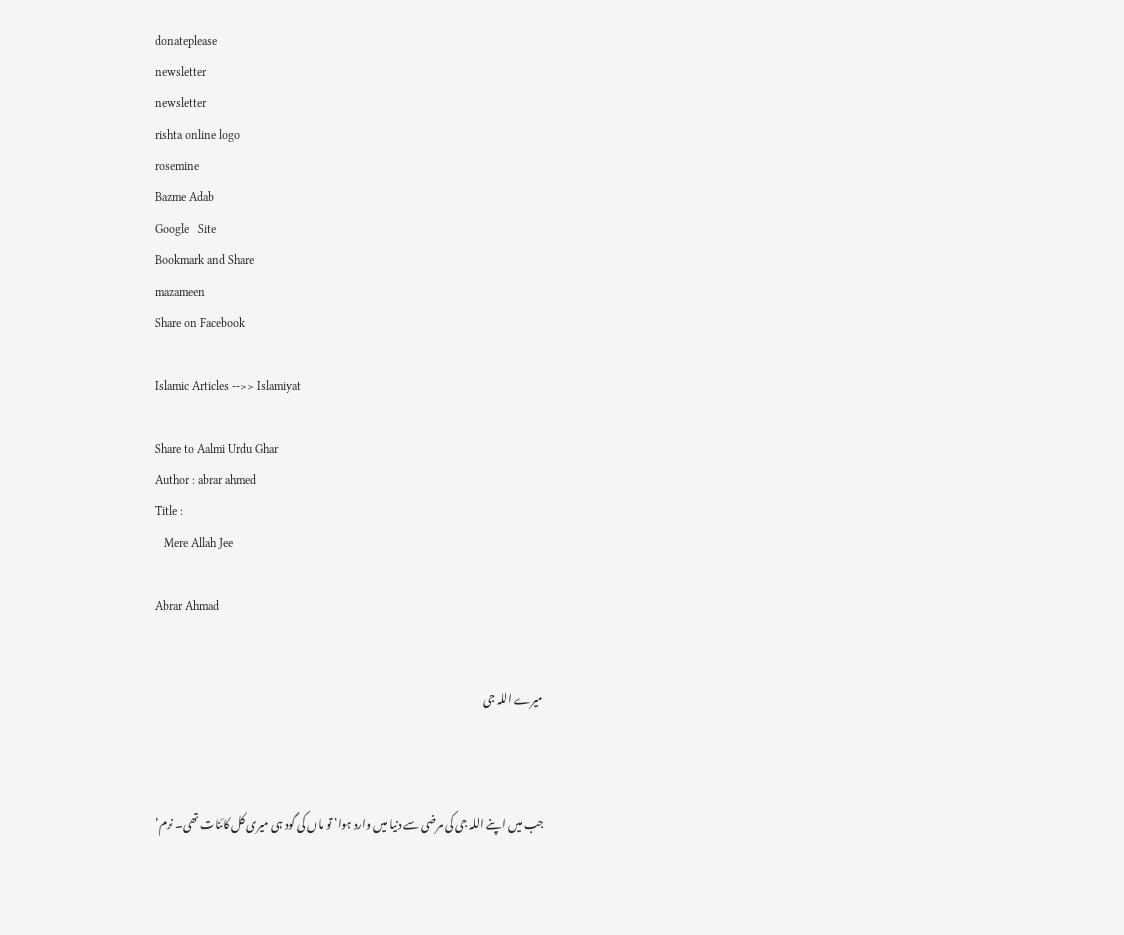donateplease
newsletter
newsletter
rishta online logo
rosemine
Bazme Adab
Google   Site
Bookmark and Share
mazameen
Share on Facebook

Islamic Articles -->> Islamiyat

Share to Aalmi Urdu Ghar
Author : abrar ahmed
Title :
   Mere Allah Jee

Abrar Ahmad


میرے اللہ جی



جب میں اپنے اللہ جی کی مرضی سے دنیا میں وارد ہوا‘ تو ماں کی گود ہی میری کل کائنات تھی۔ نرم‘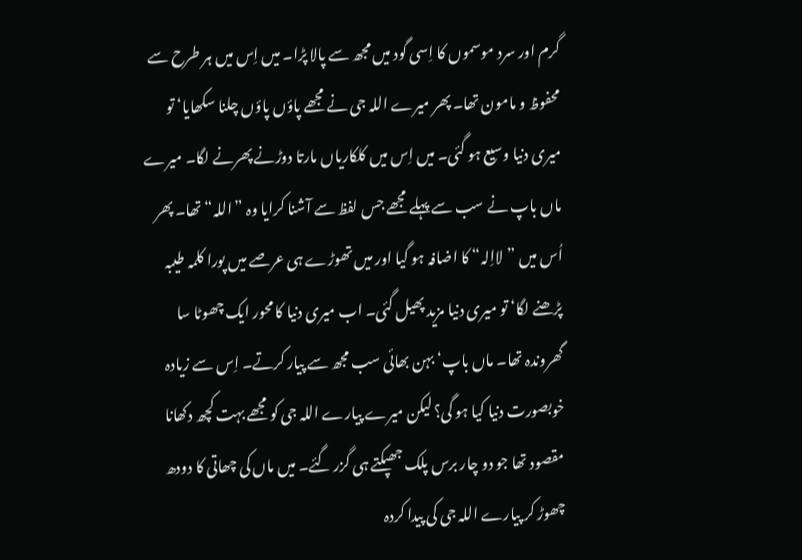گرم اور سرد موسموں کا اِسی گود میں مجھ سے پالا پڑا۔ میں اِس میں ہر طرح سے محفوظ و مامون تھا۔ پھر میرے اللہ جی نے مجھے پاؤں پاؤں چلنا سکھایا‘ تو میری دنیا وسیع ہو گئی۔ میں اِس میں کلکاریاں مارتا دوڑنے پھرنے لگا۔ میرے ماں باپ نے سب سے پہلے مجھے جس لفظ سے آشنا کرایا وہ ”اللہ“ تھا۔ پھر اُس میں ”لااِلہ“ کا اضافہ ہو گیا اور میں تھوڑے ہی عرصے میں پورا کلمہ طیبہ پڑھنے لگا‘ تو میری دنیا مزید پھیل گئی۔ اب میری دنیا کا محور ایک چھوٹا سا گھروندہ تھا۔ ماں باپ‘ بہن بھائی سب مجھ سے پیار کرتے۔ اِس سے زیادہ خوبصورت دنیا کیا ہو گی؟ لیکن میرے پیارے اللہ جی کو مجھے بہت کچھ دکھانا مقصود تھا جو دو چار برس پلک جھپکتے ہی گزر گئے۔ میں ماں کی چھاتی کا دودھ چھوڑ کر پیارے اللہ جی کی پیدا کردہ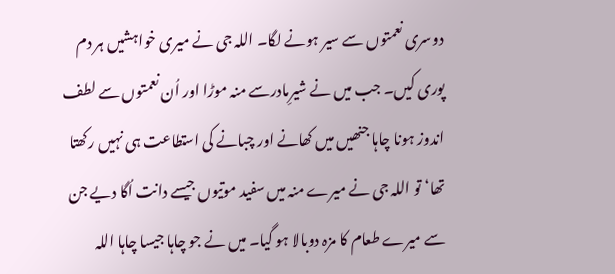دوسری نعمتوں سے سیر ہونے لگا۔ اللہ جی نے میری خواہشیں ہر دم پوری کیں۔ جب میں نے شیرِمادرسے منہ موڑا اور اُن نعمتوں سے لطف اندوز ہونا چاہا جنھیں میں کھانے اور چبانے کی استطاعت ہی نہیں رکھتا تھا‘ تو اللہ جی نے میرے منہ میں سفید موتیوں جیسے دانت اُگا دیے جن سے میرے طعام کا مزہ دوبالا ہو گیا۔ میں نے جو چاہا جیسا چاہا اللہ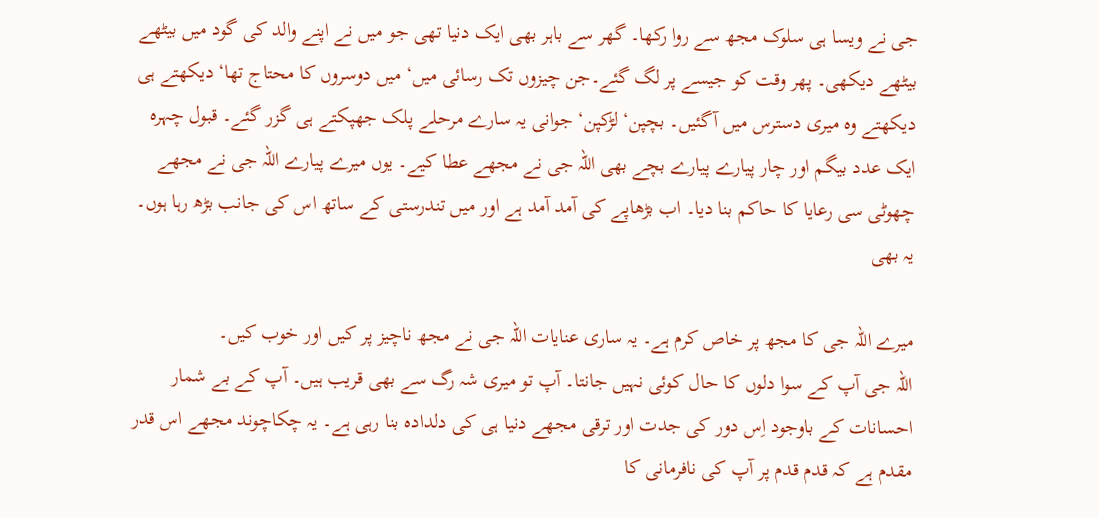جی نے ویسا ہی سلوک مجھ سے روا رکھا۔ گھر سے باہر بھی ایک دنیا تھی جو میں نے اپنے والد کی گود میں بیٹھے بیٹھے دیکھی۔ پھر وقت کو جیسے پر لگ گئے۔جن چیزوں تک رسائی میں‘ میں دوسروں کا محتاج تھا‘ دیکھتے ہی دیکھتے وہ میری دسترس میں آگئیں۔ بچپن‘ لڑکپن‘ جوانی یہ سارے مرحلے پلک جھپکتے ہی گزر گئے۔ قبول چہرہ ایک عدد بیگم اور چار پیارے پیارے بچے بھی اللہ جی نے مجھے عطا کیے۔ یوں میرے پیارے اللہ جی نے مجھے چھوٹی سی رعایا کا حاکم بنا دیا۔ اب بڑھاپے کی آمد آمد ہے اور میں تندرستی کے ساتھ اس کی جانب بڑھ رہا ہوں۔ یہ بھی

میرے اللہ جی کا مجھ پر خاص کرم ہے۔ یہ ساری عنایات اللہ جی نے مجھ ناچیز پر کیں اور خوب کیں۔
اللہ جی آپ کے سوا دلوں کا حال کوئی نہیں جانتا۔ آپ تو میری شہ رگ سے بھی قریب ہیں۔ آپ کے بے شمار احسانات کے باوجود اِس دور کی جدت اور ترقی مجھے دنیا ہی کی دلدادہ بنا رہی ہے۔ یہ چکاچوند مجھے اس قدر مقدم ہے کہ قدم قدم پر آپ کی نافرمانی کا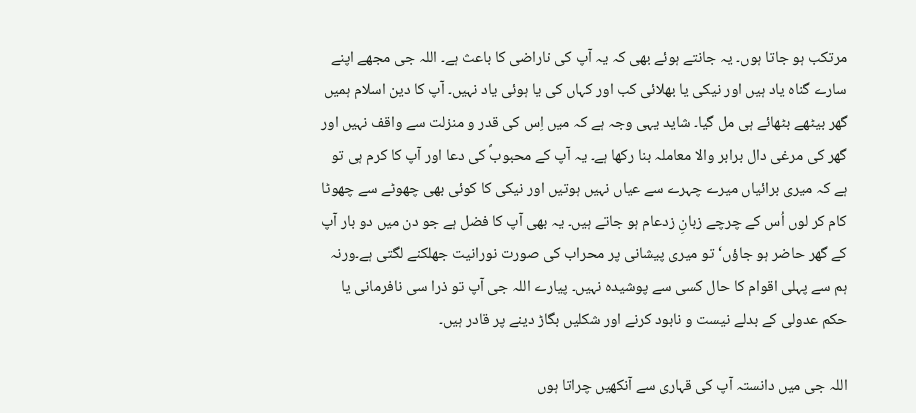مرتکب ہو جاتا ہوں۔ یہ جانتے ہوئے بھی کہ یہ آپ کی ناراضی کا باعث ہے۔ اللہ جی مجھے اپنے سارے گناہ یاد ہیں اور نیکی یا بھلائی کب اور کہاں کی یا ہوئی یاد نہیں۔ آپ کا دین اسلام ہمیں گھر بیٹھے بٹھائے ہی مل گیا۔ شاید یہی وجہ ہے کہ میں اِس کی قدر و منزلت سے واقف نہیں اور گھر کی مرغی دال برابر والا معاملہ بنا رکھا ہے۔ یہ آپ کے محبوبؐ کی دعا اور آپ کا کرم ہی تو ہے کہ میری برائیاں میرے چہرے سے عیاں نہیں ہوتیں اور نیکی کا کوئی بھی چھوٹے سے چھوٹا کام کر لوں اُس کے چرچے زبانِ زدعام ہو جاتے ہیں۔ یہ بھی آپ کا فضل ہے جو دن میں دو بار آپ کے گھر حاضر ہو جاؤں‘ تو میری پیشانی پر محراب کی صورت نورانیت جھلکنے لگتی ہے۔ورنہ ہم سے پہلی اقوام کا حال کسی سے پوشیدہ نہیں۔ پیارے اللہ جی آپ تو ذرا سی نافرمانی یا حکم عدولی کے بدلے نیست و نابود کرنے اور شکلیں بگاڑ دینے پر قادر ہیں۔

اللہ جی میں دانستہ آپ کی قہاری سے آنکھیں چراتا ہوں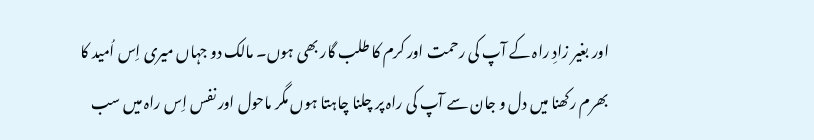اور بغیر زادِ راہ کے آپ کی رحمت اور کرم کا طلب گار بھی ہوں۔ مالک دو جہاں میری اِس اُمید کا بھرم رکھنا میں دل و جان سے آپ کی راہ پر چلنا چاہتا ہوں مگر ماحول اور نفس اِس راہ میں سب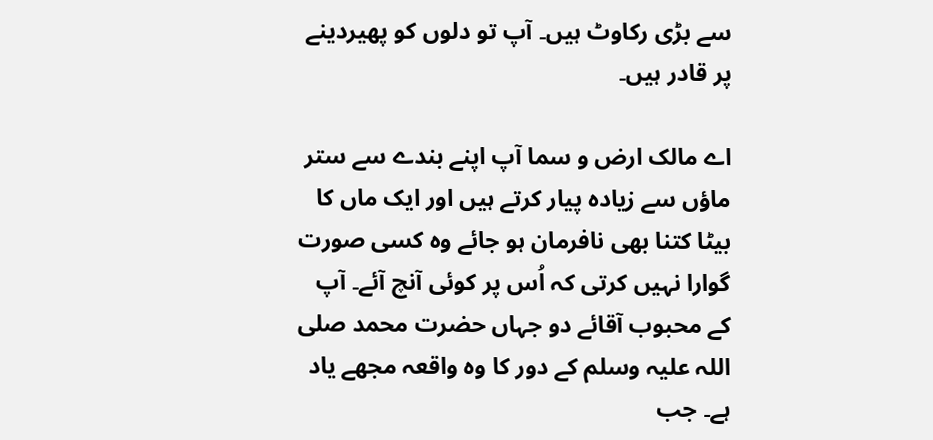سے بڑی رکاوٹ ہیں۔ آپ تو دلوں کو پھیردینے پر قادر ہیں۔

اے مالک ارض و سما آپ اپنے بندے سے ستر ماؤں سے زیادہ پیار کرتے ہیں اور ایک ماں کا بیٹا کتنا بھی نافرمان ہو جائے وہ کسی صورت گوارا نہیں کرتی کہ اُس پر کوئی آنچ آئے۔ آپ کے محبوب آقائے دو جہاں حضرت محمد صلی اللہ علیہ وسلم کے دور کا وہ واقعہ مجھے یاد ہے۔ جب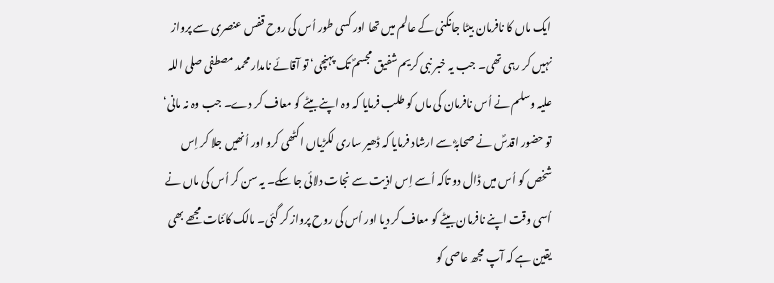ایک ماں کا نافرمان بیٹا جانکنی کے عالم میں تھا اور کسی طور اُس کی روح قفس عنصری سے پرواز نہیں کر رہی تھی۔ جب یہ خبر نبی کریم شفیق مجسمؐ تک پہنچی‘ تو آقائے نامدار محمد مصطفی صلی اللہ علیہ وسلم نے اُس نافرمان کی ماں کو طلب فرمایا کہ وہ اپنے بیٹے کو معاف کر دے۔ جب وہ نہ مانی‘ تو حضور اقدسؐ نے صحابہؓ سے ارشاد فرمایا کہ ڈھیر ساری لکڑیاں اکٹھی کرو اور اُنھیں جلا کر اِس شخص کو اُس میں ڈال دو تاکہ اُسے اِس اذیت سے نجات دلائی جا سکے۔ یہ سن کر اُس کی ماں نے اُسی وقت اپنے نافرمان بیٹے کو معاف کر دیا اور اُس کی روح پرواز کر گئی۔ مالک کائنات مجھے بھی یقین ہے کہ آپ مجھ عاصی کو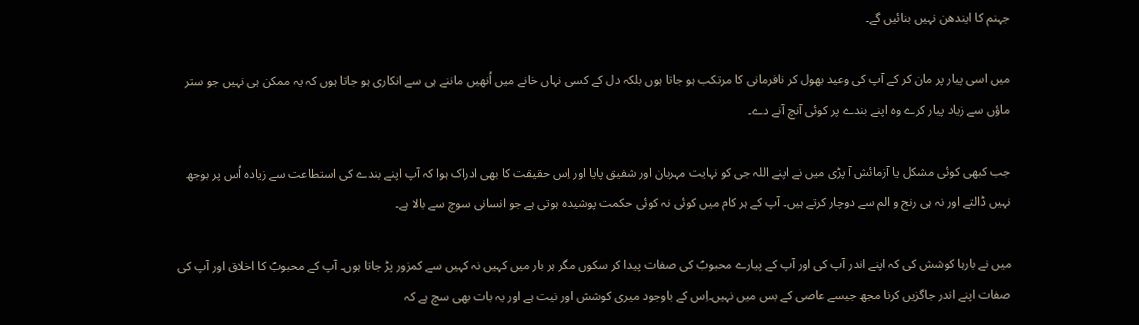جہنم کا ایندھن نہیں بنائیں گے۔

میں اسی پیار پر مان کر کے آپ کی وعید بھول کر نافرمانی کا مرتکب ہو جاتا ہوں بلکہ دل کے کسی نہاں خانے میں اُنھیں ماننے ہی سے انکاری ہو جاتا ہوں کہ یہ ممکن ہی نہیں جو ستر ماؤں سے زیاد پیار کرے وہ اپنے بندے پر کوئی آنچ آنے دے۔

جب کبھی کوئی مشکل یا آزمائش آ پڑی میں نے اپنے اللہ جی کو نہایت مہربان اور شفیق پایا اور اِس حقیقت کا بھی ادراک ہوا کہ آپ اپنے بندے کی استطاعت سے زیادہ اُس پر بوجھ نہیں ڈالتے اور نہ ہی رنج و الم سے دوچار کرتے ہیں۔ آپ کے ہر کام میں کوئی نہ کوئی حکمت پوشیدہ ہوتی ہے جو انسانی سوچ سے بالا ہے۔

میں نے بارہا کوشش کی کہ اپنے اندر آپ کی اور آپ کے پیارے محبوبؐ کی صفات پیدا کر سکوں مگر ہر بار میں کہیں نہ کہیں سے کمزور پڑ جاتا ہوں۔ آپ کے محبوبؐ کا اخلاق اور آپ کی صفات اپنے اندر جاگزیں کرنا مجھ جیسے عاصی کے بس میں نہیں۔اِس کے باوجود میری کوشش اور نیت ہے اور یہ بات بھی سچ ہے کہ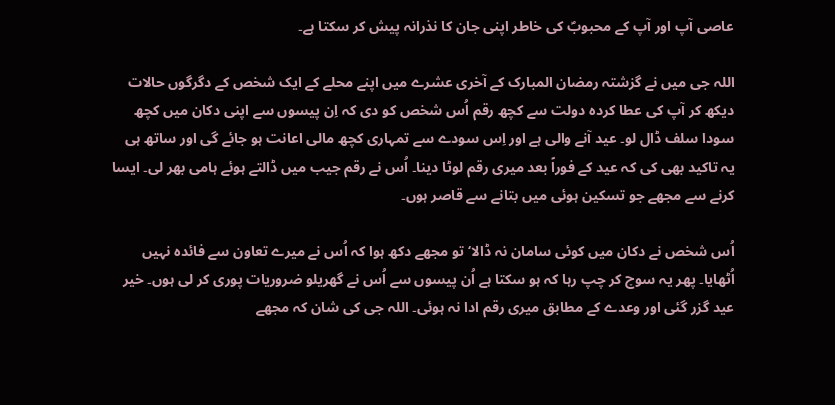عاصی آپ اور آپ کے محبوبؐ کی خاطر اپنی جان کا نذرانہ پیش کر سکتا ہے۔

اللہ جی میں نے گزشتہ رمضان المبارک کے آخری عشرے میں اپنے محلے کے ایک شخص کے دگرگوں حالات دیکھ کر آپ کی عطا کردہ دولت سے کچھ رقم اُس شخص کو دی کہ اِن پیسوں سے اپنی دکان میں کچھ سودا سلف ڈال لو۔ عید آنے والی ہے اور اِس سودے سے تمہاری کچھ مالی اعانت ہو جائے گی اور ساتھ ہی یہ تاکید بھی کی کہ عید کے فوراً بعد میری رقم لوٹا دینا۔ اُس نے رقم جیب میں ڈالتے ہوئے ہامی بھر لی۔ ایسا کرنے سے مجھے جو تسکین ہوئی میں بتانے سے قاصر ہوں۔

اُس شخص نے دکان میں کوئی سامان نہ ڈالا‘ تو مجھے دکھ ہوا کہ اُس نے میرے تعاون سے فائدہ نہیں اُٹھایا۔ پھر یہ سوچ کر چپ رہا کہ ہو سکتا ہے اُن پیسوں سے اُس نے گھریلو ضروریات پوری کر لی ہوں۔ خیر عید گزر گئی اور وعدے کے مطابق میری رقم ادا نہ ہوئی۔ اللہ جی کی شان کہ مجھے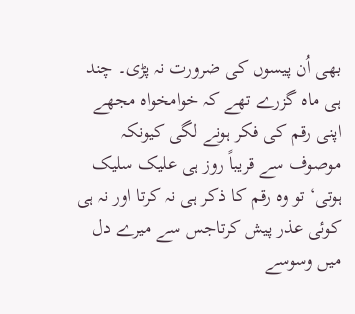بھی اُن پیسوں کی ضرورت نہ پڑی۔ چند ہی ماہ گزرے تھے کہ خوامخواہ مجھے اپنی رقم کی فکر ہونے لگی کیونکہ موصوف سے قریباً روز ہی علیک سلیک ہوتی‘ تو وہ رقم کا ذکر ہی نہ کرتا اور نہ ہی کوئی عذر پیش کرتاجس سے میرے دل میں وسوسے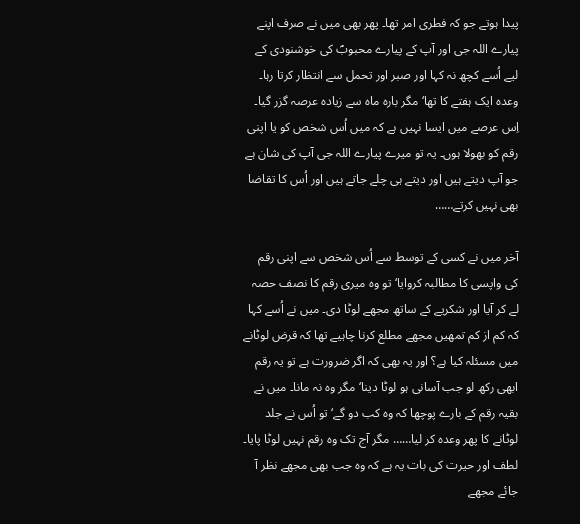پیدا ہوتے جو کہ فطری امر تھا۔ پھر بھی میں نے صرف اپنے پیارے اللہ جی اور آپ کے پیارے محبوبؐ کی خوشنودی کے لیے اُسے کچھ نہ کہا اور صبر اور تحمل سے انتظار کرتا رہا۔ وعدہ ایک ہفتے کا تھا‘ مگر بارہ ماہ سے زیادہ عرصہ گزر گیا۔ اِس عرصے میں ایسا نہیں ہے کہ میں اُس شخص کو یا اپنی رقم کو بھولا ہوں۔ یہ تو میرے پیارے اللہ جی آپ کی شان ہے جو آپ دیتے ہیں اور دیتے ہی چلے جاتے ہیں اور اُس کا تقاضا بھی نہیں کرتے……

آخر میں نے کسی کے توسط سے اُس شخص سے اپنی رقم کی واپسی کا مطالبہ کروایا‘ تو وہ میری رقم کا نصف حصہ لے کر آیا اور شکریے کے ساتھ مجھے لوٹا دی۔ میں نے اُسے کہا کہ کم از کم تمھیں مجھے مطلع کرنا چاہیے تھا کہ قرض لوٹانے میں مسئلہ کیا ہے؟ اور یہ بھی کہ اگر ضرورت ہے تو یہ رقم ابھی رکھ لو جب آسانی ہو لوٹا دینا‘ مگر وہ نہ مانا۔ میں نے بقیہ رقم کے بارے پوچھا کہ وہ کب دو گے‘ تو اُس نے جلد لوٹانے کا پھر وعدہ کر لیا…… مگر آج تک وہ رقم نہیں لوٹا پایا۔ لطف اور حیرت کی بات یہ ہے کہ وہ جب بھی مجھے نظر آ جائے مجھے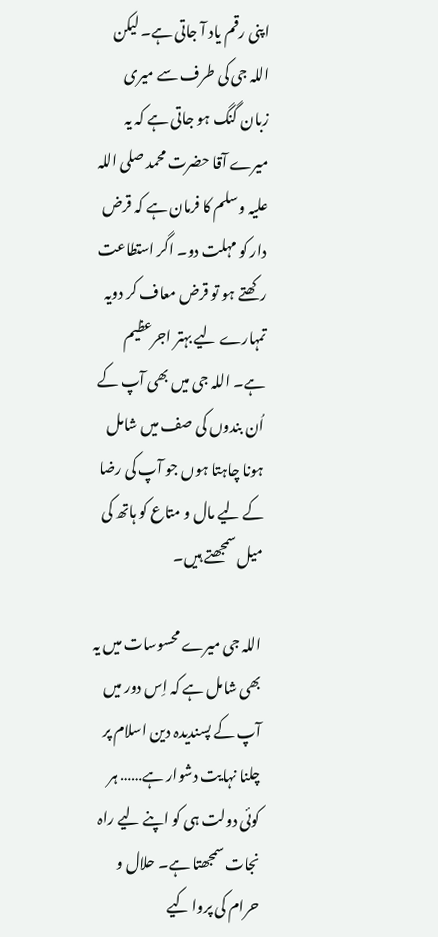اپنی رقم یاد آ جاتی ہے۔ لیکن اللہ جی کی طرف سے میری زبان گنگ ہو جاتی ہے کہ یہ میرے آقا حضرت محمد صلی اللہ علیہ وسلم کا فرمان ہے کہ قرض دار کو مہلت دو۔ اگر استطاعت رکھتے ہو تو قرض معاف کر دویہ تمہارے لیے بہتر اجرعظیم ہے۔ اللہ جی میں بھی آپ کے اُن بندوں کی صف میں شامل ہونا چاہتا ہوں جو آپ کی رضا کے لیے مال و متاع کو ہاتھ کی میل سمجھتے ہیں۔

اللہ جی میرے محسوسات میں یہ بھی شامل ہے کہ اِس دور میں آپ کے پسندیدہ دین اسلام پر چلنا نہایت دشوار ہے…… ہر کوئی دولت ہی کو اپنے لیے راہ نجات سمجھتا ہے۔ حلال و حرام کی پروا کیے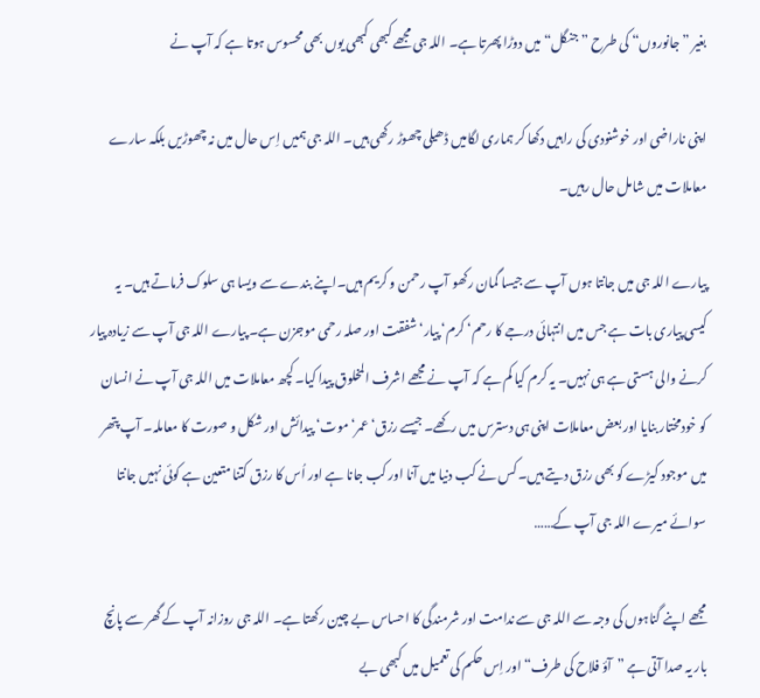بغیر ”جانوروں“ کی طرح ”جنگل“ میں دوڑا پھرتا ہے۔ اللہ جی مجھے کبھی کبھی یوں بھی محسوس ہوتا ہے کہ آپ نے

اپنی ناراضی اور خوشنودی کی راہیں دکھا کر ہماری لگامیں ڈھیلی چھوڑ رکھی ہیں۔ اللہ جی ہمیں اِس حال میں نہ چھوڑیں بلکہ سارے معاملات میں شامل حال رہیں۔

پیارے اللہ جی میں جانتا ہوں آپ سے جیسا گمان رکھو آپ رحمن و کریم ہیں۔اپنے بندے سے ویسا ہی سلوک فرماتے ہیں۔ یہ کیسی پیاری بات ہے جس میں انتہائی درجے کا رحم‘ کرم‘ پیار‘ شفقت اور صلہ رحمی موجزن ہے۔ پیارے اللہ جی آپ سے زیادہ پیار کرنے والی ہستی ہے ہی نہیں۔ یہ کرم کیا کم ہے کہ آپ نے مجھے اشرف المخلوق پیدا کیا۔ کچھ معاملات میں اللہ جی آپ نے انسان کو خودمختار بنایا اور بعض معاملات اپنی ہی دسترس میں رکھے۔ جیسے رزق‘ عمر‘ موت‘ پیدائش اور شکل و صورت کا معاملہ۔ آپ پتھر میں موجود کیڑے کو بھی رزق دیتے ہیں۔ کس نے کب دنیا میں آنا اور کب جانا ہے اور اُس کا رزق کتنا متعین ہے کوئی نہیں جانتا سوائے میرے اللہ جی آپ کے……

مجھے اپنے گناہوں کی وجہ سے اللہ جی سے ندامت اور شرمندگی کا احساس بے چین رکھتا ہے۔ اللہ جی روزانہ آپ کے گھر سے پانچ بار یہ صدا آتی ہے ”آؤ فلاح کی طرف“ اور اِس حکم کی تعمیل میں کبھی بے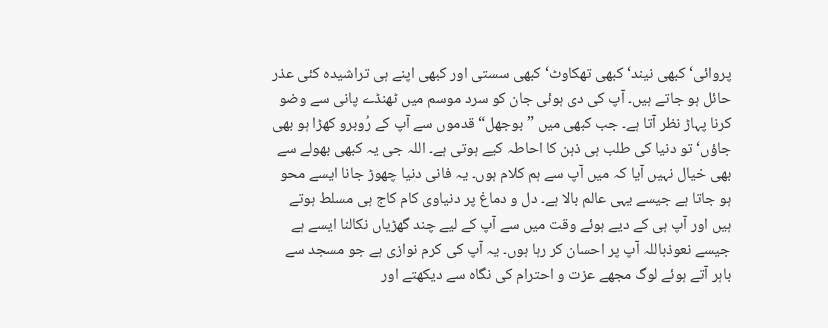پروائی‘ کبھی نیند‘ کبھی تھکاوٹ‘ کبھی سستی اور کبھی اپنے ہی تراشیدہ کئی عذر حائل ہو جاتے ہیں۔ آپ کی دی ہوئی جان کو سرد موسم میں ٹھنڈے پانی سے وضو کرنا پہاڑ نظر آتا ہے۔ جب کبھی میں ”بوجھل“ قدموں سے آپ کے رُوبرو کھڑا ہو بھی جاؤں‘ تو دنیا کی طلب ہی ذہن کا احاطہ کیے ہوتی ہے۔ اللہ جی یہ کبھی بھولے سے بھی خیال نہیں آیا کہ میں آپ سے ہم کلام ہوں۔ یہ فانی دنیا چھوڑ جانا ایسے محو ہو جاتا ہے جیسے یہی عالم بالا ہے۔ دل و دماغ پر دنیاوی کام کاج ہی مسلط ہوتے ہیں اور آپ ہی کے دیے ہوئے وقت میں سے آپ کے لیے چند گھڑیاں نکالنا ایسے ہے جیسے نعوذباللہ آپ پر احسان کر رہا ہوں۔ یہ آپ کی کرم نوازی ہے جو مسجد سے باہر آتے ہوئے لوگ مجھے عزت و احترام کی نگاہ سے دیکھتے اور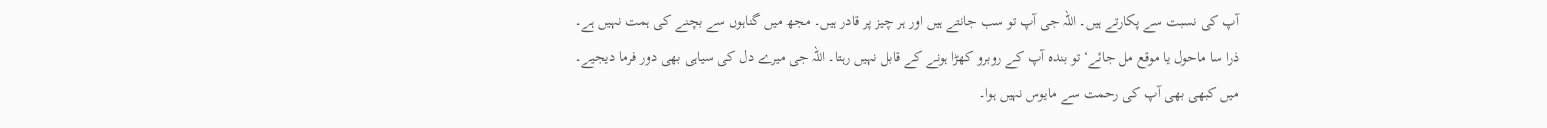آپ کی نسبت سے پکارتے ہیں۔ اللہ جی آپ تو سب جانتے ہیں اور ہر چیز پر قادر ہیں۔ مجھ میں گناہوں سے بچنے کی ہمت نہیں ہے۔ ذرا سا ماحول یا موقع مل جائے‘ تو بندہ آپ کے روبرو کھڑا ہونے کے قابل نہیں رہتا۔ اللہ جی میرے دل کی سیاہی بھی دور فرما دیجیے۔ میں کبھی بھی آپ کی رحمت سے مایوس نہیں ہوا۔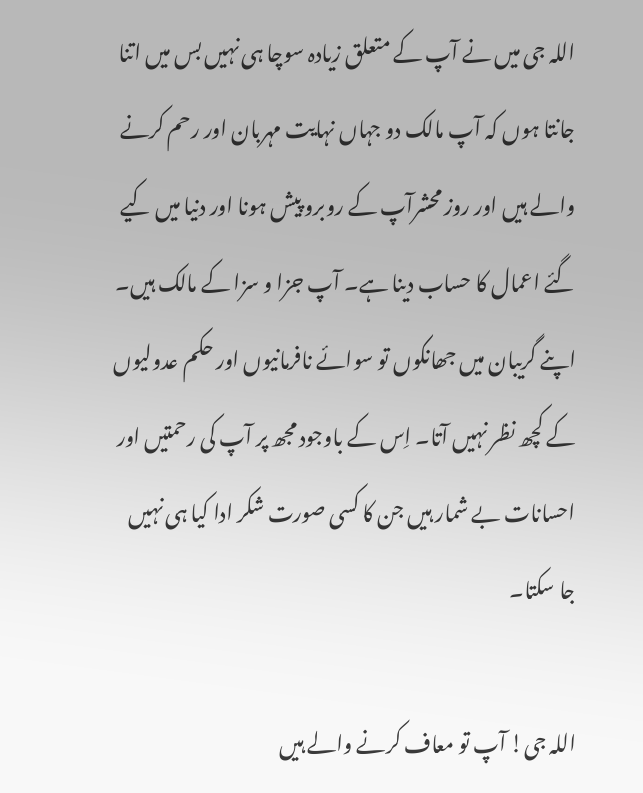اللہ جی میں نے آپ کے متعلق زیادہ سوچا ہی نہیں بس میں اتنا جانتا ہوں کہ آپ مالک دو جہاں نہایت مہربان اور رحم کرنے والے ہیں اور روز محشرآپ کے روبرو پیش ہونا اور دنیا میں کیے گئے اعمال کا حساب دینا ہے۔ آپ جزا و سزا کے مالک ہیں۔ اپنے گریبان میں جھانکوں تو سوائے نافرمانیوں اور حکم عدولیوں کے کچھ نظر نہیں آتا۔ اِس کے باوجود مجھ پر آپ کی رحمتیں اور احسانات بے شمار ہیں جن کا کسی صورت شکر ادا کیا ہی نہیں جا سکتا۔

اللہ جی! آپ تو معاف کرنے والے ہیں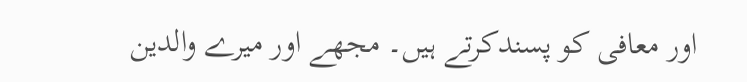اور معافی کو پسندکرتے ہیں۔ مجھے اور میرے والدین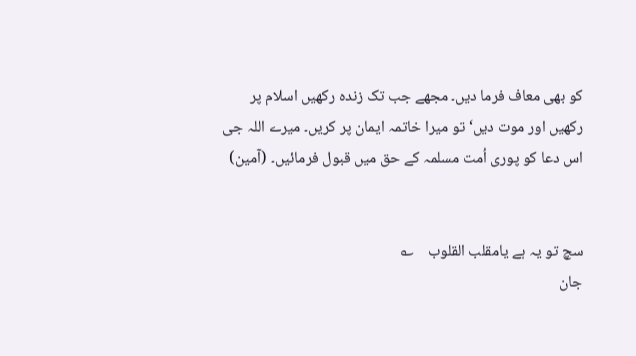کو بھی معاف فرما دیں۔ مجھے جب تک زندہ رکھیں اسلام پر رکھیں اور موت دیں‘ تو میرا خاتمہ ایمان پر کریں۔ میرے اللہ جی اس دعا کو پوری اُمت مسلمہ کے حق میں قبول فرمائیں۔ (آمین)


سچ تو یہ ہے یامقلب القلوب    ؎
جان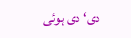دی‘ دی ہوئی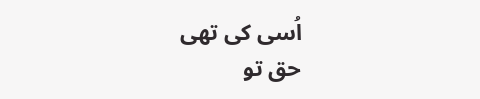اُسی کی تھی
حق تو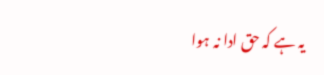یہ ہے کہ حق ادا نہ ہوا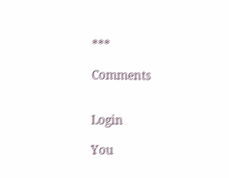***

Comments


Login

You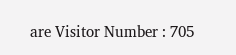are Visitor Number : 705